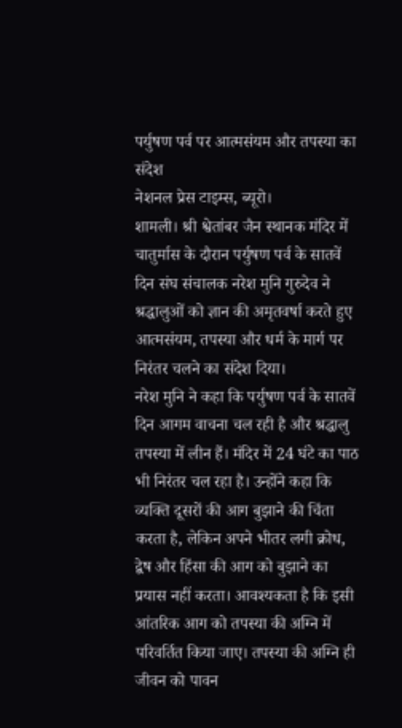पर्युषण पर्व पर आत्मसंयम और तपस्या का संदेश
नेशनल प्रेस टाइम्स, ब्यूरो।
शामली। श्री श्वेतांबर जैन स्थानक मंदिर में चातुर्मास के दौरान पर्युषण पर्व के सातवें दिन संघ संचालक नरेश मुनि गुरुदेव ने श्रद्धालुओं को ज्ञान की अमृतवर्षा करते हुए आत्मसंयम, तपस्या और धर्म के मार्ग पर निरंतर चलने का संदेश दिया।
नरेश मुनि ने कहा कि पर्युषण पर्व के सातवें दिन आगम वाचना चल रही है और श्रद्धालु तपस्या में लीन हैं। मंदिर में 24 घंटे का पाठ भी निरंतर चल रहा है। उन्होंने कहा कि व्यक्ति दूसरों की आग बुझाने की चिंता करता है, लेकिन अपने भीतर लगी क्रोध, द्वेष और हिंसा की आग को बुझाने का प्रयास नहीं करता। आवश्यकता है कि इसी आंतरिक आग को तपस्या की अग्नि में परिवर्तित किया जाए। तपस्या की अग्नि ही जीवन को पावन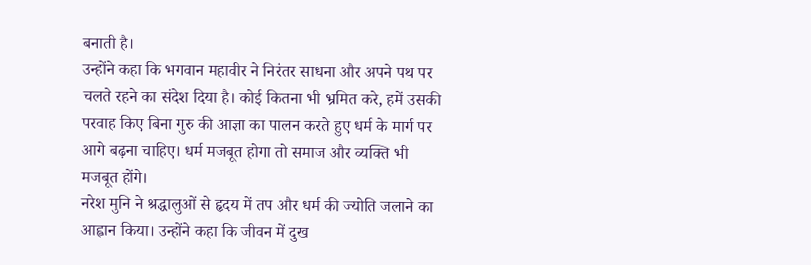बनाती है।
उन्होंने कहा कि भगवान महावीर ने निरंतर साधना और अपने पथ पर चलते रहने का संदेश दिया है। कोई कितना भी भ्रमित करे, हमें उसकी परवाह किए बिना गुरु की आज्ञा का पालन करते हुए धर्म के मार्ग पर आगे बढ़ना चाहिए। धर्म मजबूत होगा तो समाज और व्यक्ति भी मजबूत होंगे।
नरेश मुनि ने श्रद्धालुओं से हृदय में तप और धर्म की ज्योति जलाने का आह्वान किया। उन्होंने कहा कि जीवन में दुख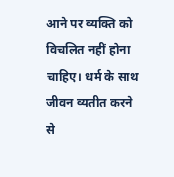आने पर व्यक्ति को विचलित नहीं होना चाहिए। धर्म के साथ जीवन व्यतीत करने से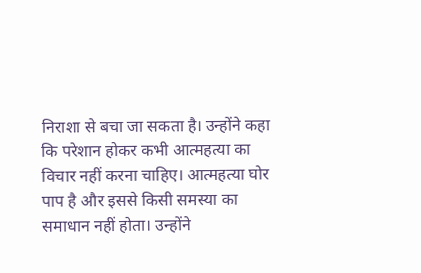निराशा से बचा जा सकता है। उन्होंने कहा कि परेशान होकर कभी आत्महत्या का विचार नहीं करना चाहिए। आत्महत्या घोर पाप है और इससे किसी समस्या का समाधान नहीं होता। उन्होंने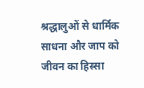श्रद्धालुओं से धार्मिक साधना और जाप को जीवन का हिस्सा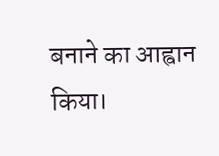बनाने का आह्वान किया।